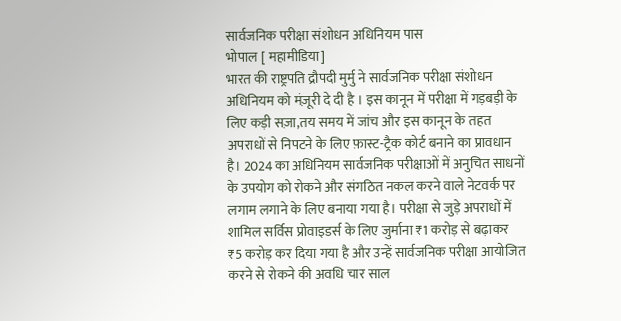सार्वजनिक परीक्षा संशोधन अधिनियम पास
भोपाल [ महामीडिया]
भारत की राष्ट्रपति द्रौपदी मुर्मु ने सार्वजनिक परीक्षा संशोधन अधिनियम को मंज़ूरी दे दी है । इस कानून में परीक्षा में गड़बड़ी के लिए कड़ी सज़ा,तय समय में जांच और इस कानून के तहत अपराधों से निपटने के लिए फ़ास्ट-ट्रैक कोर्ट बनाने का प्रावधान है। 2024 का अधिनियम सार्वजनिक परीक्षाओं में अनुचित साधनों के उपयोग को रोकने और संगठित नकल करने वाले नेटवर्क पर लगाम लगाने के लिए बनाया गया है। परीक्षा से जुड़े अपराधों में शामिल सर्विस प्रोवाइडर्स के लिए जुर्माना ₹1 करोड़ से बढ़ाकर ₹5 करोड़ कर दिया गया है और उन्हें सार्वजनिक परीक्षा आयोजित करने से रोकने की अवधि चार साल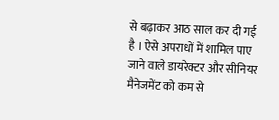से बढ़ाकर आठ साल कर दी गई है । ऐसे अपराधों में शामिल पाए जाने वाले डायरेक्टर और सीनियर मैनेजमेंट को कम से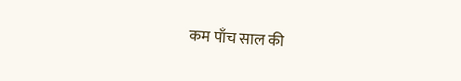कम पाँच साल की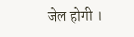जेल होगी ।